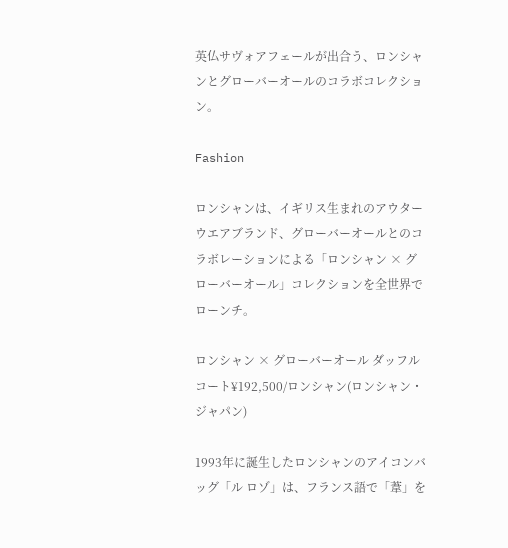英仏サヴォアフェールが出合う、ロンシャンとグローバーオールのコラボコレクション。

Fashion

ロンシャンは、イギリス生まれのアウターウエアブランド、グローバーオールとのコラボレーションによる「ロンシャン × グローバーオール」コレクションを全世界でローンチ。

ロンシャン × グローバーオール ダッフルコート¥192,500/ロンシャン(ロンシャン・ジャパン)

1993年に誕生したロンシャンのアイコンバッグ「ル ロゾ」は、フランス語で「葦」を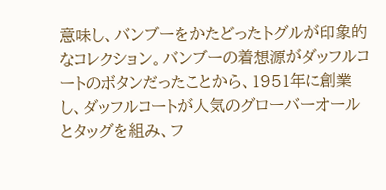意味し、バンブーをかたどったトグルが印象的なコレクション。バンブーの着想源がダッフルコートのボタンだったことから、1951年に創業し、ダッフルコートが人気のグローバーオールとタッグを組み、フ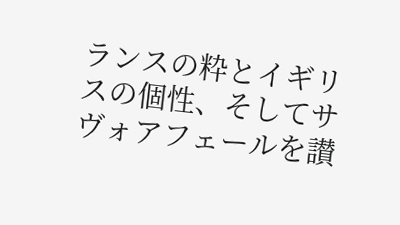ランスの粋とイギリスの個性、そしてサヴォアフェールを讃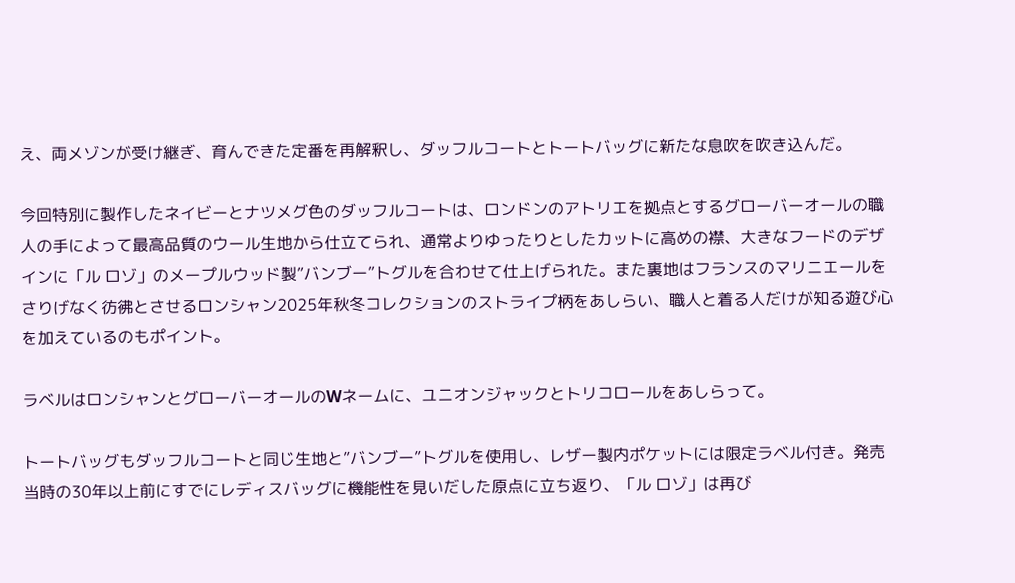え、両メゾンが受け継ぎ、育んできた定番を再解釈し、ダッフルコートとトートバッグに新たな息吹を吹き込んだ。

今回特別に製作したネイビーとナツメグ色のダッフルコートは、ロンドンのアトリエを拠点とするグローバーオールの職人の手によって最高品質のウール生地から仕立てられ、通常よりゆったりとしたカットに高めの襟、大きなフードのデザインに「ル ロゾ」のメープルウッド製”バンブー”トグルを合わせて仕上げられた。また裏地はフランスのマリニエールをさりげなく彷彿とさせるロンシャン2025年秋冬コレクションのストライプ柄をあしらい、職人と着る人だけが知る遊び心を加えているのもポイント。

ラベルはロンシャンとグローバーオールのWネームに、ユニオンジャックとトリコロールをあしらって。

トートバッグもダッフルコートと同じ生地と”バンブー”トグルを使用し、レザー製内ポケットには限定ラベル付き。発売当時の30年以上前にすでにレディスバッグに機能性を見いだした原点に立ち返り、「ル ロゾ」は再び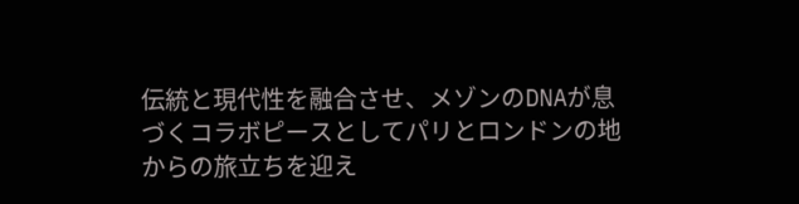伝統と現代性を融合させ、メゾンのDNAが息づくコラボピースとしてパリとロンドンの地からの旅立ちを迎え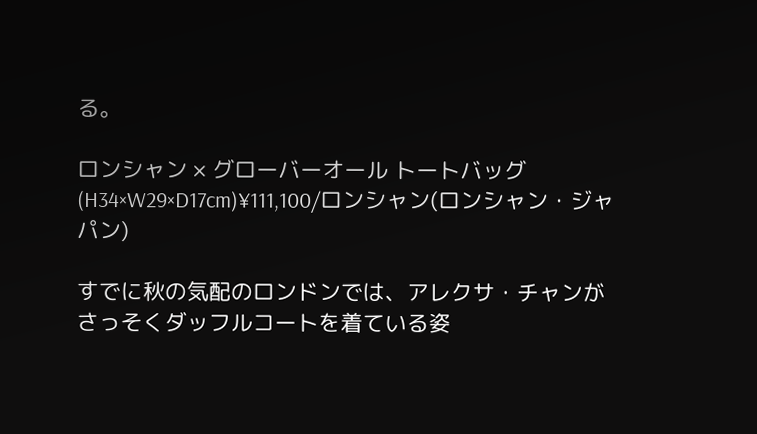る。

ロンシャン × グローバーオール トートバッグ(H34×W29×D17cm)¥111,100/ロンシャン(ロンシャン・ジャパン)

すでに秋の気配のロンドンでは、アレクサ・チャンがさっそくダッフルコートを着ている姿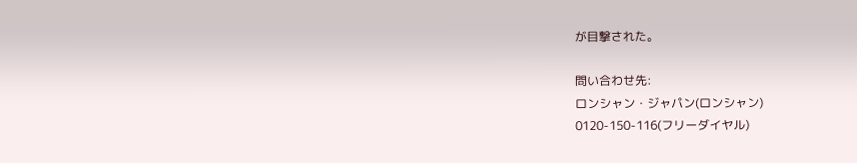が目撃された。

問い合わせ先:
ロンシャン・ジャパン(ロンシャン)
0120-150-116(フリーダイヤル)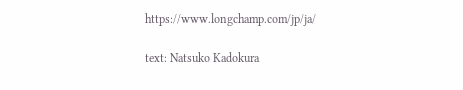https://www.longchamp.com/jp/ja/

text: Natsuko Kadokura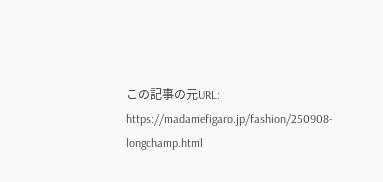この記事の元URL: https://madamefigaro.jp/fashion/250908-longchamp.html